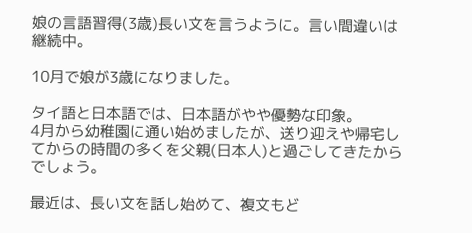娘の言語習得(3歳)長い文を言うように。言い間違いは継続中。

10月で娘が3歳になりました。

タイ語と日本語では、日本語がやや優勢な印象。
4月から幼稚園に通い始めましたが、送り迎えや帰宅してからの時間の多くを父親(日本人)と過ごしてきたからでしょう。

最近は、長い文を話し始めて、複文もど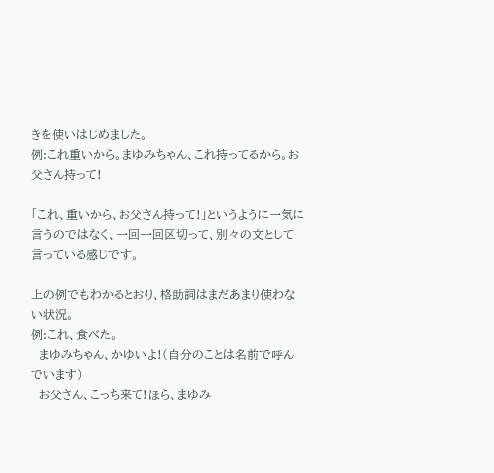きを使いはじめました。
例:これ重いから。まゆみちゃん、これ持ってるから。お父さん持って!

「これ、重いから、お父さん持って!」というように一気に言うのではなく、一回一回区切って、別々の文として言っている感じです。

上の例でもわかるとおり、格助詞はまだあまり使わない状況。
例:これ、食べた。
  まゆみちゃん、かゆいよ!(自分のことは名前で呼んでいます)
  お父さん、こっち来て!ほら、まゆみ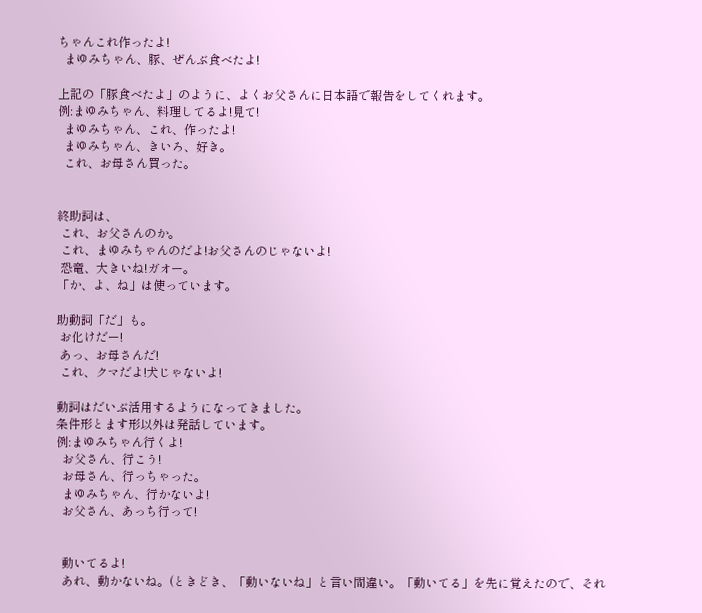ちゃんこれ作ったよ!
  まゆみちゃん、豚、ぜんぶ食べたよ!

上記の「豚食べたよ」のように、よくお父さんに日本語で報告をしてくれます。
例:まゆみちゃん、料理してるよ!見て!
  まゆみちゃん、これ、作ったよ!
  まゆみちゃん、きいろ、好き。
  これ、お母さん買った。


終助詞は、
 これ、お父さんのか。
 これ、まゆみちゃんのだよ!お父さんのじゃないよ!
 恐竜、大きいね!ガオー。
「か、よ、ね」は使っています。

助動詞「だ」も。
 お化けだー!
 あっ、お母さんだ!
 これ、クマだよ!犬じゃないよ!

動詞はだいぶ活用するようになってきました。
条件形とます形以外は発話しています。
例:まゆみちゃん行くよ!
  お父さん、行こう!
  お母さん、行っちゃった。
  まゆみちゃん、行かないよ!
  お父さん、あっち行って!


  動いてるよ!
  あれ、動かないね。(ときどき、「動いないね」と言い間違い。「動いてる」を先に覚えたので、それ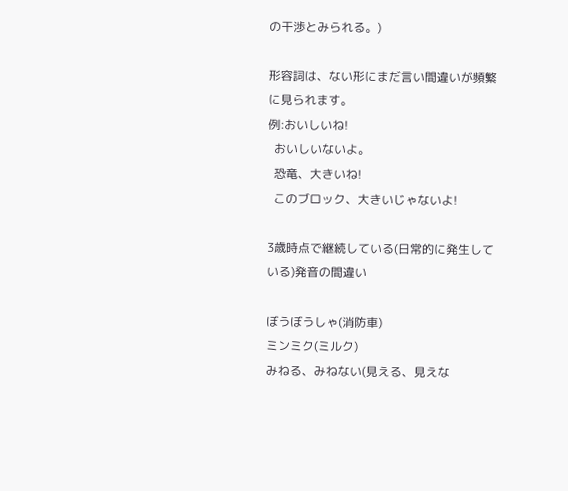の干渉とみられる。)

形容詞は、ない形にまだ言い間違いが頻繁に見られます。
例:おいしいね!
  おいしいないよ。
  恐竜、大きいね!
  このブロック、大きいじゃないよ!

3歳時点で継続している(日常的に発生している)発音の間違い

ぼうぼうしゃ(消防車)
ミンミク(ミルク)
みねる、みねない(見える、見えな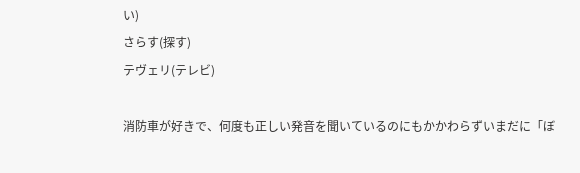い)
さらす(探す)
テヴェリ(テレビ)

消防車が好きで、何度も正しい発音を聞いているのにもかかわらずいまだに「ぼ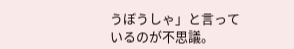うぼうしゃ」と言っているのが不思議。